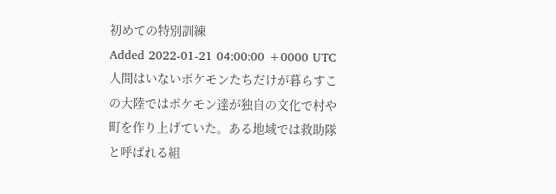初めての特別訓練
Added 2022-01-21 04:00:00 +0000 UTC人間はいないポケモンたちだけが暮らすこの大陸ではポケモン達が独自の文化で村や町を作り上げていた。ある地域では救助隊と呼ばれる組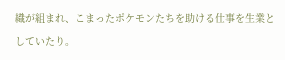織が組まれ、こまったポケモンたちを助ける仕事を生業としていたり。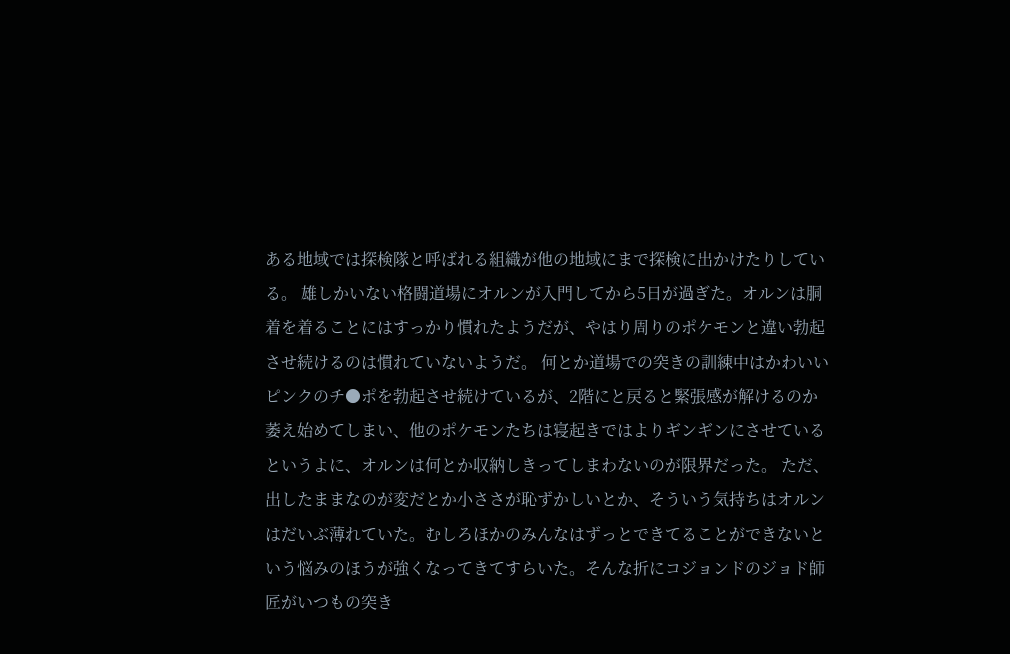ある地域では探検隊と呼ばれる組織が他の地域にまで探検に出かけたりしている。 雄しかいない格闘道場にオルンが入門してから5日が過ぎた。オルンは胴着を着ることにはすっかり慣れたようだが、やはり周りのポケモンと違い勃起させ続けるのは慣れていないようだ。 何とか道場での突きの訓練中はかわいいピンクのチ●ポを勃起させ続けているが、2階にと戻ると緊張感が解けるのか萎え始めてしまい、他のポケモンたちは寝起きではよりギンギンにさせているというよに、オルンは何とか収納しきってしまわないのが限界だった。 ただ、出したままなのが変だとか小ささが恥ずかしいとか、そういう気持ちはオルンはだいぶ薄れていた。むしろほかのみんなはずっとできてることができないという悩みのほうが強くなってきてすらいた。そんな折にコジョンドのジョド師匠がいつもの突き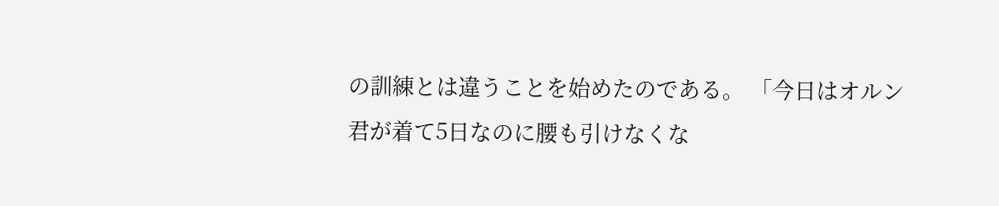の訓練とは違うことを始めたのである。 「今日はオルン君が着て5日なのに腰も引けなくな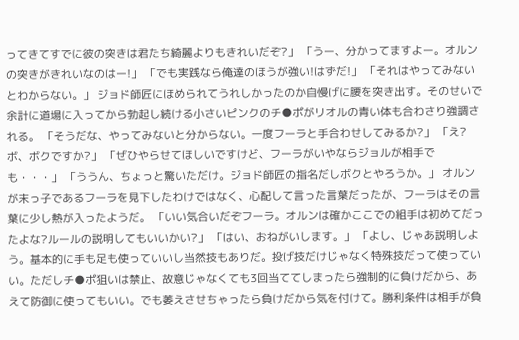ってきてすでに彼の突きは君たち綺麗よりもきれいだぞ?」 「うー、分かってますよー。オルンの突きがきれいなのはー!」 「でも実践なら俺達のほうが強い!はずだ!」 「それはやってみないとわからない。」 ジョド師匠にほめられてうれしかったのか自慢げに腰を突き出す。そのせいで余計に道場に入ってから勃起し続ける小さいピンクのチ●ポがリオルの青い体も合わさり強調される。 「そうだな、やってみないと分からない。一度フーラと手合わせしてみるか?」 「え?ボ、ボクですか?」 「ぜひやらせてほしいですけど、フーラがいやならジョルが相手でも・・・」 「ううん、ちょっと驚いただけ。ジョド師匠の指名だしボクとやろうか。」 オルンが末っ子であるフーラを見下したわけではなく、心配して言った言葉だったが、フーラはその言葉に少し熱が入ったようだ。 「いい気合いだぞフーラ。オルンは確かここでの組手は初めてだったよな?ルールの説明してもいいかい?」 「はい、おねがいします。」 「よし、じゃあ説明しよう。基本的に手も足も使っていいし当然技もありだ。投げ技だけじゃなく特殊技だって使っていい。ただしチ●ポ狙いは禁止、故意じゃなくても3回当ててしまったら強制的に負けだから、あえて防御に使ってもいい。でも萎えさせちゃったら負けだから気を付けて。勝利条件は相手が負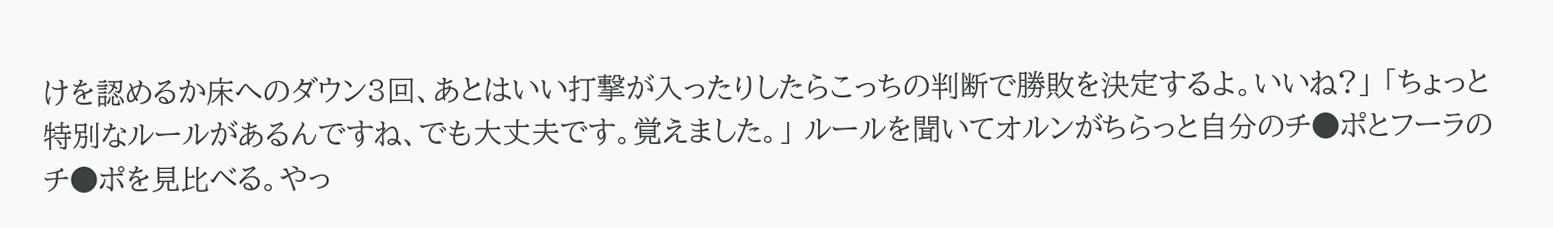けを認めるか床へのダウン3回、あとはいい打撃が入ったりしたらこっちの判断で勝敗を決定するよ。いいね?」 「ちょっと特別なルールがあるんですね、でも大丈夫です。覚えました。」 ルールを聞いてオルンがちらっと自分のチ●ポとフーラのチ●ポを見比べる。やっ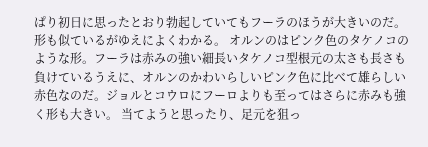ぱり初日に思ったとおり勃起していてもフーラのほうが大きいのだ。形も似ているがゆえによくわかる。 オルンのはピンク色のタケノコのような形。フーラは赤みの強い細長いタケノコ型根元の太さも長さも負けているうえに、オルンのかわいらしいピンク色に比べて雄らしい赤色なのだ。ジョルとコウロにフーロよりも至ってはさらに赤みも強く形も大きい。 当てようと思ったり、足元を狙っ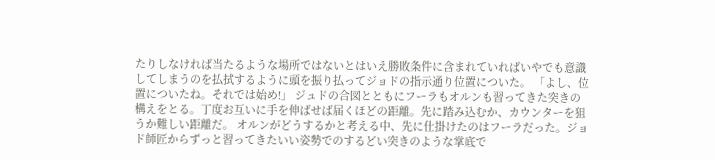たりしなければ当たるような場所ではないとはいえ勝敗条件に含まれていればいやでも意識してしまうのを払拭するように頭を振り払ってジョドの指示通り位置についた。 「よし、位置についたね。それでは始め!」 ジュドの合図とともにフーラもオルンも習ってきた突きの構えをとる。丁度お互いに手を伸ばせば届くほどの距離。先に踏み込むか、カウンターを狙うか難しい距離だ。 オルンがどうするかと考える中、先に仕掛けたのはフーラだった。ジョド師匠からずっと習ってきたいい姿勢でのするどい突きのような掌底で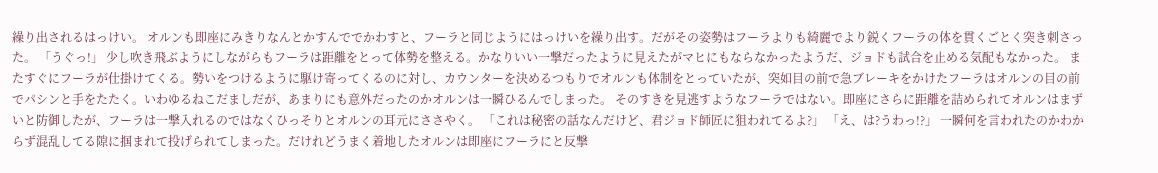繰り出されるはっけい。 オルンも即座にみきりなんとかすんででかわすと、フーラと同じようにはっけいを繰り出す。だがその姿勢はフーラよりも綺麗でより鋭くフーラの体を貫くごとく突き刺さった。 「うぐっ!」 少し吹き飛ぶようにしながらもフーラは距離をとって体勢を整える。かなりいい一撃だったように見えたがマヒにもならなかったようだ、ジョドも試合を止める気配もなかった。 またすぐにフーラが仕掛けてくる。勢いをつけるように駆け寄ってくるのに対し、カウンターを決めるつもりでオルンも体制をとっていたが、突如目の前で急ブレーキをかけたフーラはオルンの目の前でパシンと手をたたく。いわゆるねこだましだが、あまりにも意外だったのかオルンは一瞬ひるんでしまった。 そのすきを見逃すようなフーラではない。即座にさらに距離を詰められてオルンはまずいと防御したが、フーラは一撃入れるのではなくひっそりとオルンの耳元にささやく。 「これは秘密の話なんだけど、君ジョド師匠に狙われてるよ?」 「え、は?うわっ!?」 一瞬何を言われたのかわからず混乱してる隙に掴まれて投げられてしまった。だけれどうまく着地したオルンは即座にフーラにと反撃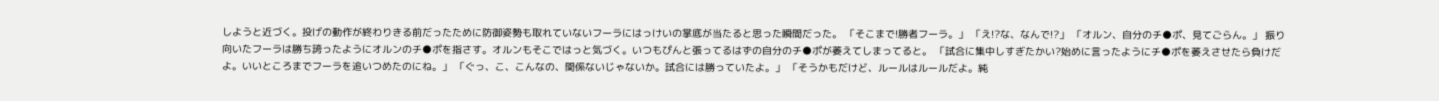しようと近づく。投げの動作が終わりきる前だったために防御姿勢も取れていないフーラにはっけいの掌底が当たると思った瞬間だった。 「そこまで!勝者フーラ。」 「え!?な、なんで!?」 「オルン、自分のチ●ポ、見てごらん。」 振り向いたフーラは勝ち誇ったようにオルンのチ●ポを指さす。オルンもそこではっと気づく。いつもぴんと張ってるはずの自分のチ●ポが萎えてしまってると。 「試合に集中しすぎたかい?始めに言ったようにチ●ポを萎えさせたら負けだよ。いいところまでフーラを追いつめたのにね。」 「ぐっ、こ、こんなの、関係ないじゃないか。試合には勝っていたよ。」 「そうかもだけど、ルールはルールだよ。純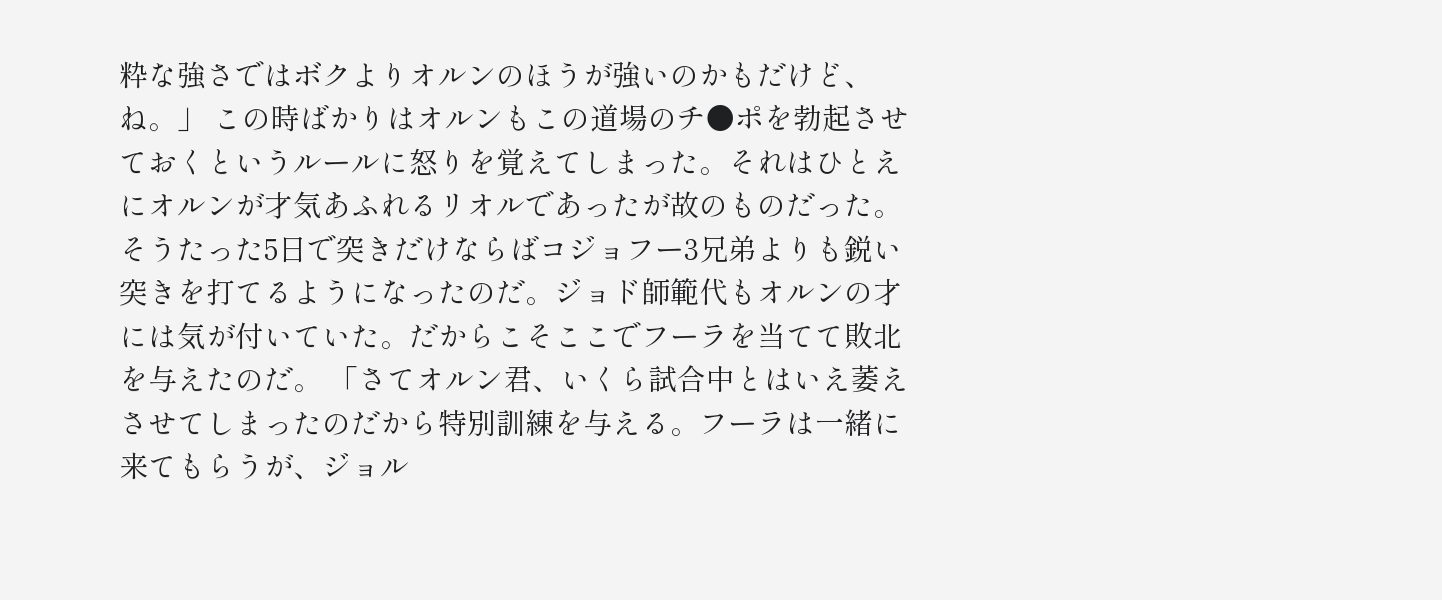粋な強さではボクよりオルンのほうが強いのかもだけど、ね。」 この時ばかりはオルンもこの道場のチ●ポを勃起させておくというルールに怒りを覚えてしまった。それはひとえにオルンが才気あふれるリオルであったが故のものだった。 そうたった5日で突きだけならばコジョフー3兄弟よりも鋭い突きを打てるようになったのだ。ジョド師範代もオルンの才には気が付いていた。だからこそここでフーラを当てて敗北を与えたのだ。 「さてオルン君、いくら試合中とはいえ萎えさせてしまったのだから特別訓練を与える。フーラは一緒に来てもらうが、ジョル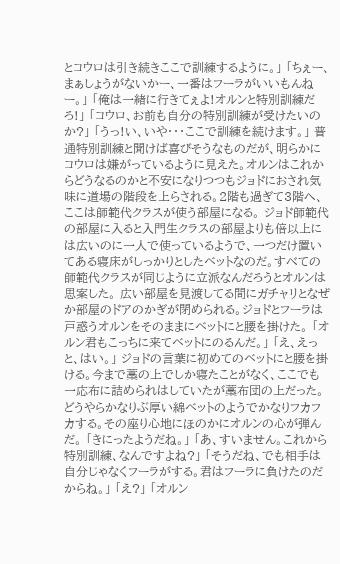とコウロは引き続きここで訓練するように。」 「ちぇー、まぁしょうがないかー、一番はフーラがいいもんねー。」 「俺は一緒に行きてぇよ!オルンと特別訓練だろ!」 「コウロ、お前も自分の特別訓練が受けたいのか?」 「うっ!い、いや・・・ここで訓練を続けます。」 普通特別訓練と聞けば喜びそうなものだが、明らかにコウロは嫌がっているように見えた。オルンはこれからどうなるのかと不安になりつつもジョドにおされ気味に道場の階段を上らされる。2階も過ぎて3階へ、ここは師範代クラスが使う部屋になる。 ジョド師範代の部屋に入ると入門生クラスの部屋よりも倍以上には広いのに一人で使っているようで、一つだけ置いてある寝床がしっかりとしたベットなのだ。すべての師範代クラスが同じように立派なんだろうとオルンは思案した。 広い部屋を見渡してる間にガチャリとなぜか部屋のドアのかぎが閉められる。ジョドとフーラは戸惑うオルンをそのままにベットにと腰を掛けた。 「オルン君もこっちに来てベットにのるんだ。」 「え、えっと、はい。」 ジョドの言葉に初めてのベットにと腰を掛ける。今まで藁の上でしか寝たことがなく、ここでも一応布に詰められはしていたが藁布団の上だった。どうやらかなりぶ厚い綿ベットのようでかなりフカフカする。その座り心地にほのかにオルンの心が弾んだ。 「きにったようだね。」 「あ、すいません。これから特別訓練、なんですよね?」 「そうだね、でも相手は自分じゃなくフーラがする。君はフーラに負けたのだからね。」 「え?」 「オルン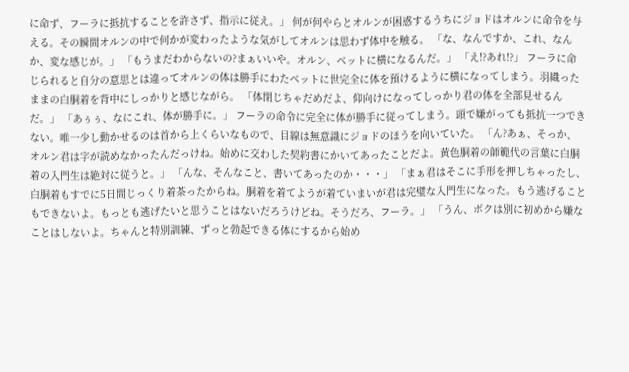に命ず、フーラに抵抗することを許さず、指示に従え。」 何が何やらとオルンが困惑するうちにジョドはオルンに命令を与える。その瞬間オルンの中で何かが変わったような気がしてオルンは思わず体中を触る。 「な、なんですか、これ、なんか、変な感じが。」 「もうまだわからないの?まぁいいや。オルン、ベットに横になるんだ。」 「え!?あれ!?」 フーラに命じられると自分の意思とは違ってオルンの体は勝手にわたベットに世完全に体を預けるように横になってしまう。羽織ったままの白胴着を背中にしっかりと感じながら。 「体閉じちゃだめだよ、仰向けになってしっかり君の体を全部見せるんだ。」 「あぅぅ、なにこれ、体が勝手に。」 フーラの命令に完全に体が勝手に従ってしまう。頭で嫌がっても抵抗一つできない。唯一少し動かせるのは首から上くらいなもので、目線は無意識にジョドのほうを向いていた。 「ん?あぁ、そっか、オルン君は字が読めなかったんだっけね。始めに交わした契約書にかいてあったことだよ。黄色胴着の師範代の言葉に白胴着の入門生は絶対に従うと。」 「んな、そんなこと、書いてあったのか・・・」 「まぁ君はそこに手形を押しちゃったし、白胴着もすでに5日間じっくり着茶ったからね。胴着を着てようが着ていまいが君は完璧な入門生になった。もう逃げることもできないよ。もっとも逃げたいと思うことはないだろうけどね。そうだろ、フーラ。」 「うん、ボクは別に初めから嫌なことはしないよ。ちゃんと特別訓練、ずっと勃起できる体にするから始め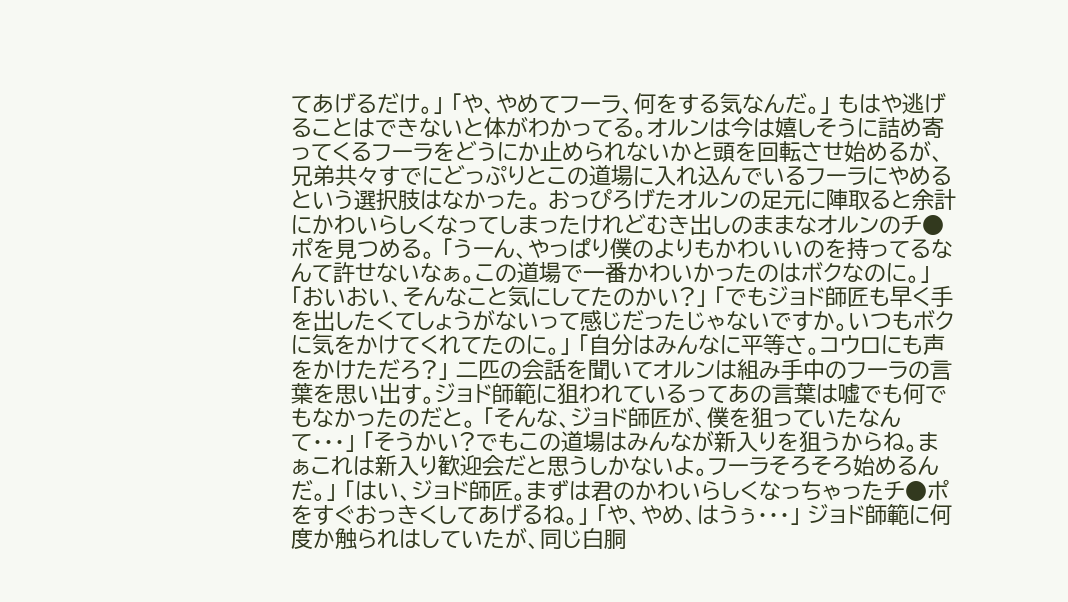てあげるだけ。」 「や、やめてフーラ、何をする気なんだ。」 もはや逃げることはできないと体がわかってる。オルンは今は嬉しそうに詰め寄ってくるフーラをどうにか止められないかと頭を回転させ始めるが、兄弟共々すでにどっぷりとこの道場に入れ込んでいるフーラにやめるという選択肢はなかった。 おっぴろげたオルンの足元に陣取ると余計にかわいらしくなってしまったけれどむき出しのままなオルンのチ●ポを見つめる。 「うーん、やっぱり僕のよりもかわいいのを持ってるなんて許せないなぁ。この道場で一番かわいかったのはボクなのに。」 「おいおい、そんなこと気にしてたのかい?」 「でもジョド師匠も早く手を出したくてしょうがないって感じだったじゃないですか。いつもボクに気をかけてくれてたのに。」 「自分はみんなに平等さ。コウロにも声をかけただろ?」 二匹の会話を聞いてオルンは組み手中のフーラの言葉を思い出す。ジョド師範に狙われているってあの言葉は嘘でも何でもなかったのだと。 「そんな、ジョド師匠が、僕を狙っていたなんて・・・」 「そうかい?でもこの道場はみんなが新入りを狙うからね。まぁこれは新入り歓迎会だと思うしかないよ。フーラそろそろ始めるんだ。」 「はい、ジョド師匠。まずは君のかわいらしくなっちゃったチ●ポをすぐおっきくしてあげるね。」 「や、やめ、はうぅ・・・」 ジョド師範に何度か触られはしていたが、同じ白胴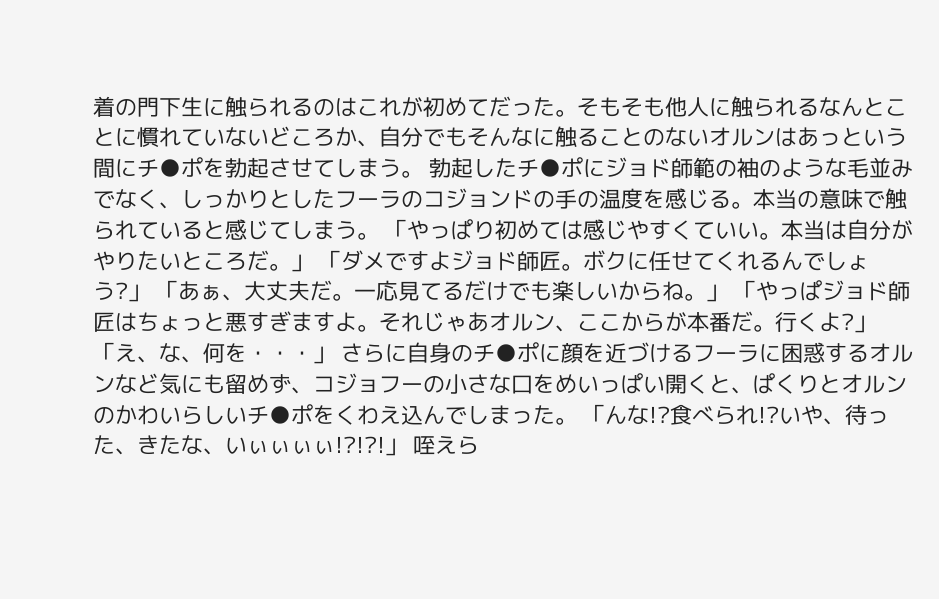着の門下生に触られるのはこれが初めてだった。そもそも他人に触られるなんとことに慣れていないどころか、自分でもそんなに触ることのないオルンはあっという間にチ●ポを勃起させてしまう。 勃起したチ●ポにジョド師範の袖のような毛並みでなく、しっかりとしたフーラのコジョンドの手の温度を感じる。本当の意味で触られていると感じてしまう。 「やっぱり初めては感じやすくていい。本当は自分がやりたいところだ。」 「ダメですよジョド師匠。ボクに任せてくれるんでしょう?」 「あぁ、大丈夫だ。一応見てるだけでも楽しいからね。」 「やっぱジョド師匠はちょっと悪すぎますよ。それじゃあオルン、ここからが本番だ。行くよ?」 「え、な、何を・・・」 さらに自身のチ●ポに顔を近づけるフーラに困惑するオルンなど気にも留めず、コジョフーの小さな口をめいっぱい開くと、ぱくりとオルンのかわいらしいチ●ポをくわえ込んでしまった。 「んな!?食べられ!?いや、待った、きたな、いぃぃぃぃ!?!?!」 咥えら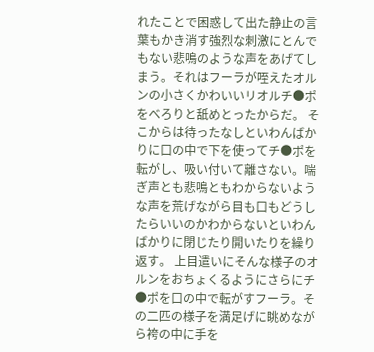れたことで困惑して出た静止の言葉もかき消す強烈な刺激にとんでもない悲鳴のような声をあげてしまう。それはフーラが咥えたオルンの小さくかわいいリオルチ●ポをべろりと舐めとったからだ。 そこからは待ったなしといわんばかりに口の中で下を使ってチ●ポを転がし、吸い付いて離さない。喘ぎ声とも悲鳴ともわからないような声を荒げながら目も口もどうしたらいいのかわからないといわんばかりに閉じたり開いたりを繰り返す。 上目遣いにそんな様子のオルンをおちょくるようにさらにチ●ポを口の中で転がすフーラ。その二匹の様子を満足げに眺めながら袴の中に手を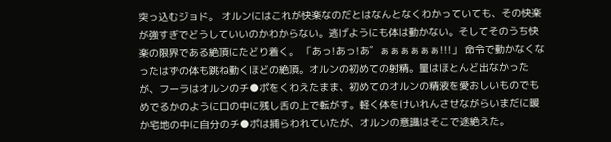突っ込むジョド。 オルンにはこれが快楽なのだとはなんとなくわかっていても、その快楽が強すぎでどうしていいのかわからない。逃げようにも体は動かない。そしてそのうち快楽の限界である絶頂にたどり着く。 「あっ!あっ!あ゛ぁぁぁぁぁぁ!!!」 命令で動かなくなったはずの体も跳ね動くほどの絶頂。オルンの初めての射精。量はほとんど出なかったが、フーラはオルンのチ●ポをくわえたまま、初めてのオルンの精液を愛おしいものでもめでるかのように口の中に残し舌の上で転がす。軽く体をけいれんさせながらいまだに暖か宅地の中に自分のチ●ポは捕らわれていたが、オルンの意識はそこで途絶えた。